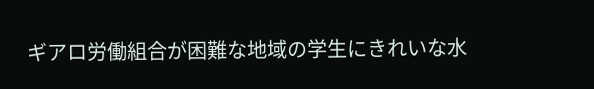ギアロ労働組合が困難な地域の学生にきれいな水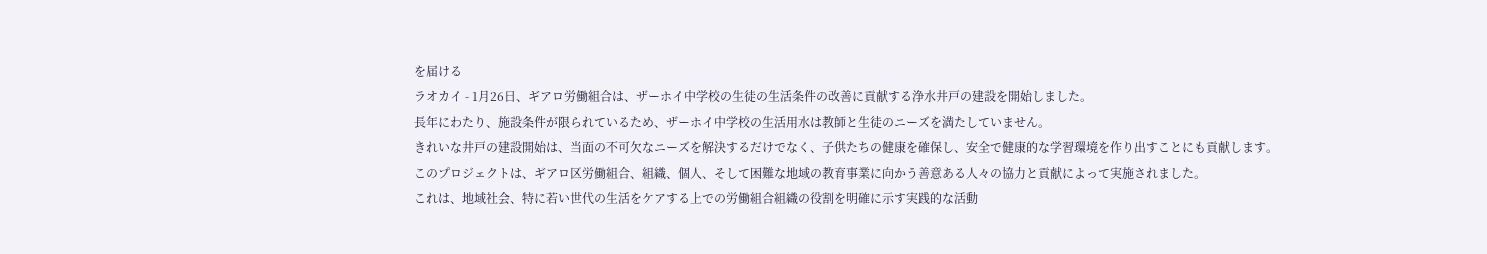を届ける
ラオカイ - 1月26日、ギアロ労働組合は、ザーホイ中学校の生徒の生活条件の改善に貢献する浄水井戸の建設を開始しました。
長年にわたり、施設条件が限られているため、ザーホイ中学校の生活用水は教師と生徒のニーズを満たしていません。
きれいな井戸の建設開始は、当面の不可欠なニーズを解決するだけでなく、子供たちの健康を確保し、安全で健康的な学習環境を作り出すことにも貢献します。
このプロジェクトは、ギアロ区労働組合、組織、個人、そして困難な地域の教育事業に向かう善意ある人々の協力と貢献によって実施されました。
これは、地域社会、特に若い世代の生活をケアする上での労働組合組織の役割を明確に示す実践的な活動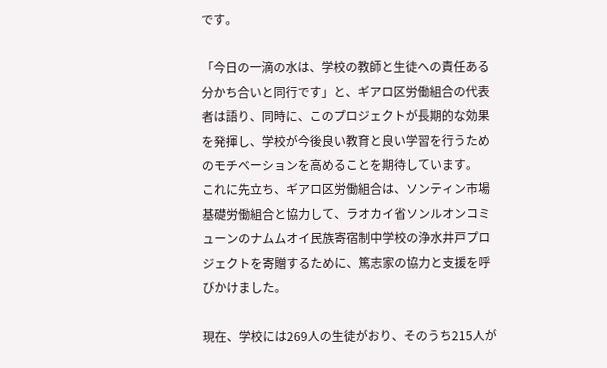です。

「今日の一滴の水は、学校の教師と生徒への責任ある分かち合いと同行です」と、ギアロ区労働組合の代表者は語り、同時に、このプロジェクトが長期的な効果を発揮し、学校が今後良い教育と良い学習を行うためのモチベーションを高めることを期待しています。
これに先立ち、ギアロ区労働組合は、ソンティン市場基礎労働組合と協力して、ラオカイ省ソンルオンコミューンのナムムオイ民族寄宿制中学校の浄水井戸プロジェクトを寄贈するために、篤志家の協力と支援を呼びかけました。

現在、学校には269人の生徒がおり、そのうち215人が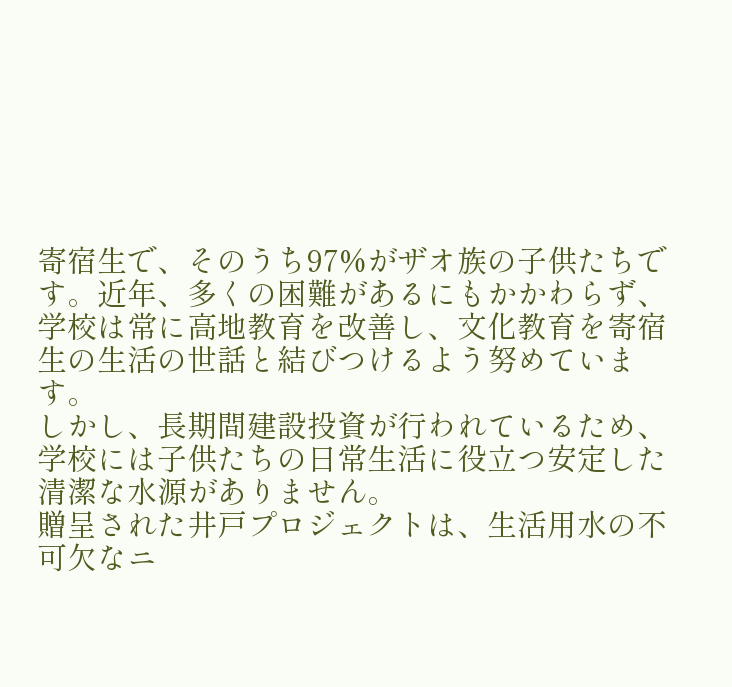寄宿生で、そのうち97%がザオ族の子供たちです。近年、多くの困難があるにもかかわらず、学校は常に高地教育を改善し、文化教育を寄宿生の生活の世話と結びつけるよう努めています。
しかし、長期間建設投資が行われているため、学校には子供たちの日常生活に役立つ安定した清潔な水源がありません。
贈呈された井戸プロジェクトは、生活用水の不可欠なニ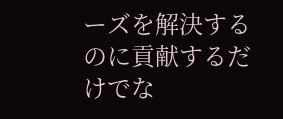ーズを解決するのに貢献するだけでな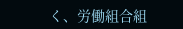く、労働組合組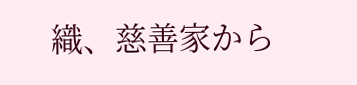織、慈善家から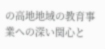の高地地域の教育事業への深い関心と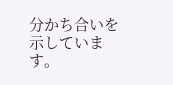分かち合いを示しています。